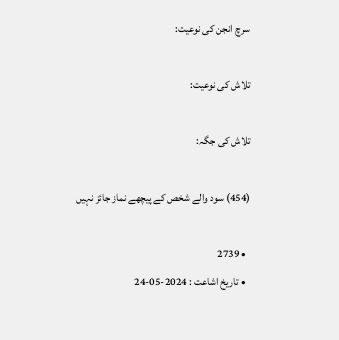سرچ انجن کی نوعیت:

تلاش کی نوعیت:

تلاش کی جگہ:

(454) سود والے شخص کے پیچھے نماز جائز نہیں

  • 2739
  • تاریخ اشاعت : 2024-05-24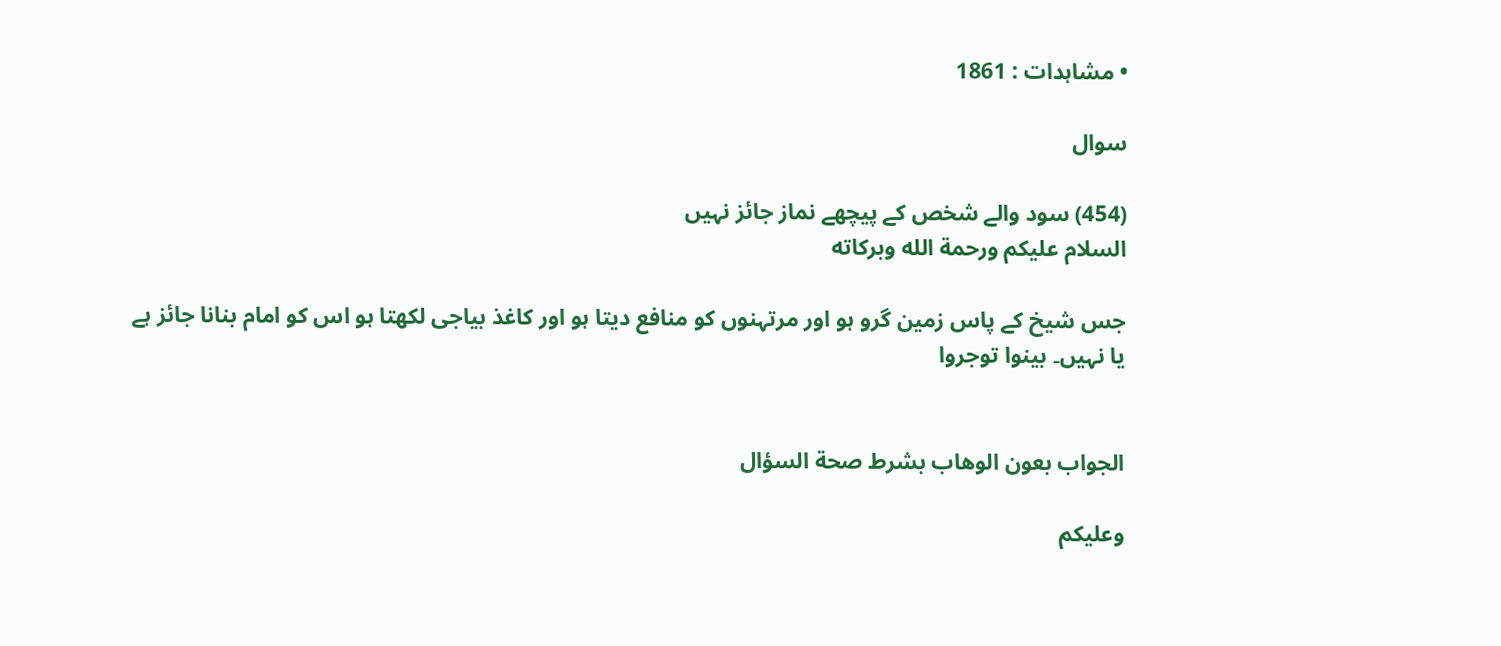• مشاہدات : 1861

سوال

(454) سود والے شخص کے پیچھے نماز جائز نہیں
السلام عليكم ورحمة الله وبركاته

جس شیخ کے پاس زمین گرو ہو اور مرتہنوں کو منافع دیتا ہو اور کاغذ بیاجی لکھتا ہو اس کو امام بنانا جائز ہے یا نہیں۔ بینوا توجروا


الجواب بعون الوهاب بشرط صحة السؤال

وعلیکم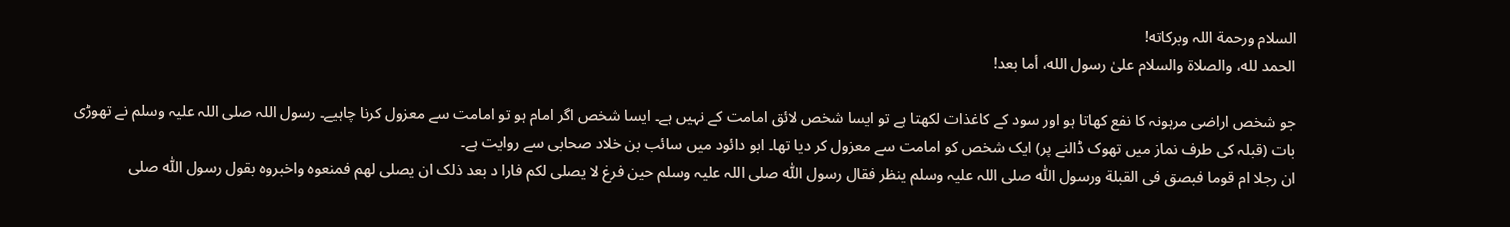السلام ورحمة اللہ وبرکاته!
الحمد لله، والصلاة والسلام علىٰ رسول الله، أما بعد!

جو شخص اراضی مرہونہ کا نفع کھاتا ہو اور سود کے کاغذات لکھتا ہے تو ایسا شخص لائق امامت کے نہیں ہے۔ ایسا شخص اگر امام ہو تو امامت سے معزول کرنا چاہیے۔ رسول اللہ صلی اللہ علیہ وسلم نے تھوڑی بات (قبلہ کی طرف نماز میں تھوک ڈالنے پر) ایک شخص کو امامت سے معزول کر دیا تھا۔ ابو دائود میں سائب بن خلاد صحابی سے روایت ہے۔
ان رجلا ام قوما فبصق فی القبلة ورسول اللّٰہ صلی اللہ علیہ وسلم ینظر فقال رسول اللّٰہ صلی اللہ علیہ وسلم حین فرغ لا یصلی لکم فارا د بعد ذلک ان یصلی لھم فمنعوہ واخبروہ بقول رسول اللّٰہ صلی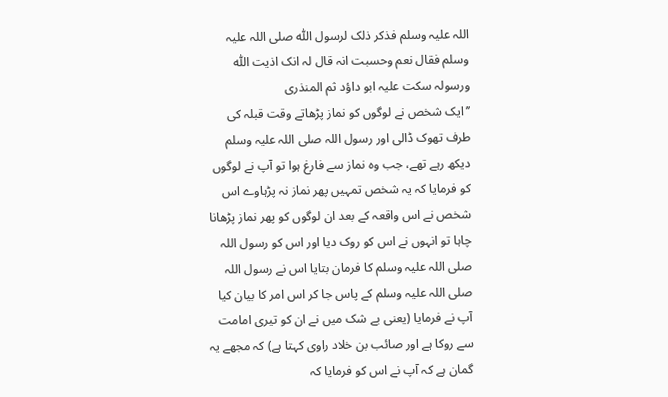اللہ علیہ وسلم فذکر ذلک لرسول اللّٰہ صلی اللہ علیہ وسلم فقال نعم وحسبت انہ قال لہ انک اذیت اللّٰہ ورسولہ سکت علیہ ابو داؤد ثم المنذری
’’ایک شخص نے لوگوں کو نماز پڑھاتے وقت قبلہ کی طرف تھوک ڈالی اور رسول اللہ صلی اللہ علیہ وسلم دیکھ رہے تھے، جب وہ نماز سے فارغ ہوا تو آپ نے لوگوں کو فرمایا کہ یہ شخص تمہیں پھر نماز نہ پڑہاوے اس شخص نے اس واقعہ کے بعد ان لوگوں کو پھر نماز پڑھانا چاہا تو انہوں نے اس کو روک دیا اور اس کو رسول اللہ صلی اللہ علیہ وسلم کا فرمان بتایا اس نے رسول اللہ صلی اللہ علیہ وسلم کے پاس جا کر اس امر کا بیان کیا آپ نے فرمایا (یعنی بے شک میں نے ان کو تیری امامت سے روکا ہے اور صائب بن خلاد راوی کہتا ہے) کہ مجھے یہ گمان ہے کہ آپ نے اس کو فرمایا کہ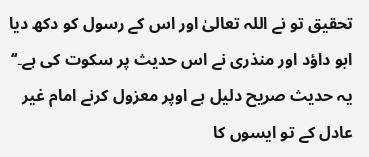تحقیق تو نے اللہ تعالیٰ اور اس کے رسول کو دکھ دیا ابو داؤد اور منذری نے اس حدیث پر سکوت کی ہے۔‘‘
یہ حدیث صریح دلیل ہے اوپر معزول کرنے امام غیر عادل کے تو ایسوں کا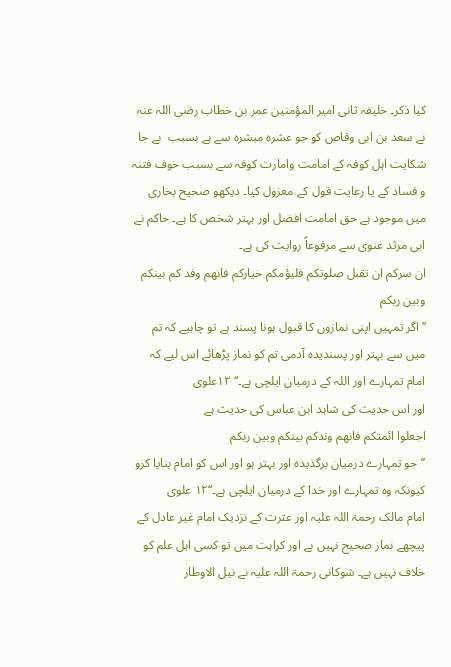کیا ذکر۔ خلیفہ ثانی امیر المؤمنین عمر بن خطاب رضی اللہ عنہ نے سعد بن ابی وقاص کو جو عشرہ مبشرہ سے ہے بسبب  بے جا شکایت اہل کوفہ کے امامت وامارت کوفہ سے بسبب خوف فتنہ و فساد کے یا رعایت قول کے معزول کیا۔ دیکھو صحیح بخاری میں موجود ہے حق امامت افضل اور بہتر شخص کا ہے۔ حاکم نے ابی مرثد غنوی سے مرفوعاً روایت کی ہے۔
ان سرکم ان تقبل صلوتکم فلیؤمکم خیارکم فانھم وفد کم بینکم وبین ربکم
’’اگر تمہیں اپنی نمازوں کا قبول ہونا پسند ہے تو چاہیے کہ تم میں سے بہتر اور پسندیدہ آدمی تم کو نماز پڑھائے اس لیے کہ امام تمہارے اور اللہ کے درمیان ایلچی ہے۔‘‘ ۱۲علوی
اور اس حدیث کی شاہد ابن عباس کی حدیث ہے
اجعلوا ائمتکم فانھم وندکم بینکم وبین ربکم
’’جو تمہارے درمیان برگذیدہ اور بہتر ہو اور اس کو امام بنایا کرو کیونکہ وہ تمہارے اور خدا کے درمیان ایلچی ہے۔‘‘۱۲ علوی
امام مالک رحمۃ اللہ علیہ اور عترت کے نزدیک امام غیر عادل کے پیچھے نماز صحیح نہیں ہے اور کراہت میں تو کسی اہل علم کو خلاف نہیں ہے۔ شوکانی رحمۃ اللہ علیہ نے نیل الاوطار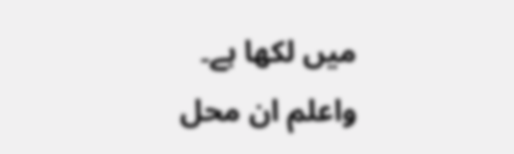میں لکھا ہے۔
واعلم ان محل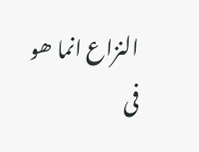النزاع انما ھو فی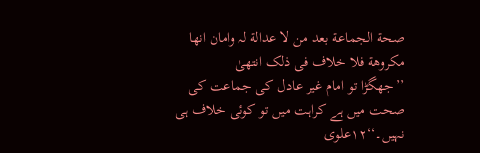صحة الجماعة بعد من لا عدالة لہ وامان انھا مکروھة فلا خلاف فی ذلک انتھیٰ
’’جھگڑا تو امام غیر عادل کی جماعت کی صحت میں ہے کراہت میں تو کوئی خلاف ہی نہیں۔‘‘۱۲علوی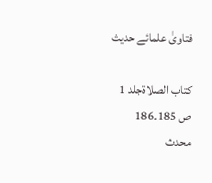فتاویٰ علمائے حدیث

کتاب الصلاۃجلد 1 ص 185۔186
محدث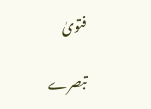فتویٰ

تبصرے